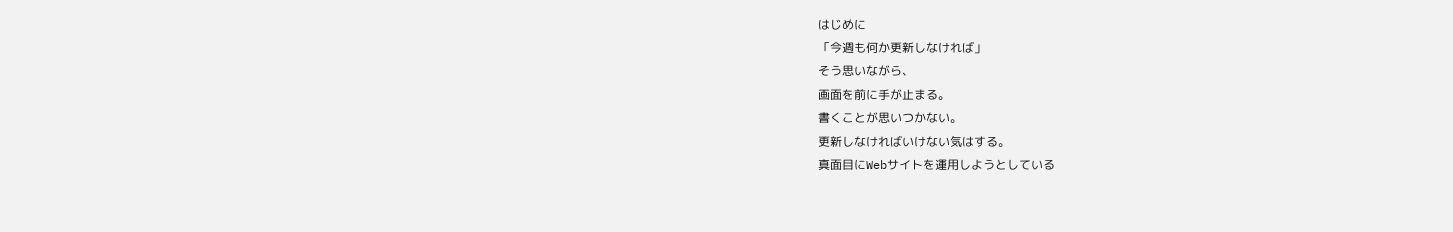はじめに
「今週も何か更新しなければ」
そう思いながら、
画面を前に手が止まる。
書くことが思いつかない。
更新しなければいけない気はする。
真面目にWebサイトを運用しようとしている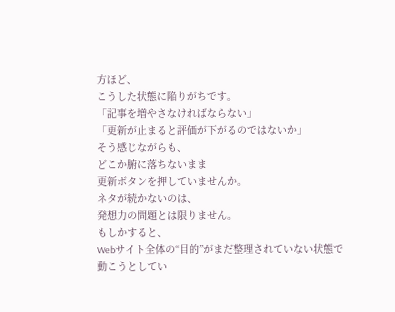方ほど、
こうした状態に陥りがちです。
「記事を増やさなければならない」
「更新が止まると評価が下がるのではないか」
そう感じながらも、
どこか腑に落ちないまま
更新ボタンを押していませんか。
ネタが続かないのは、
発想力の問題とは限りません。
もしかすると、
Webサイト全体の“目的”がまだ整理されていない状態で
動こうとしてい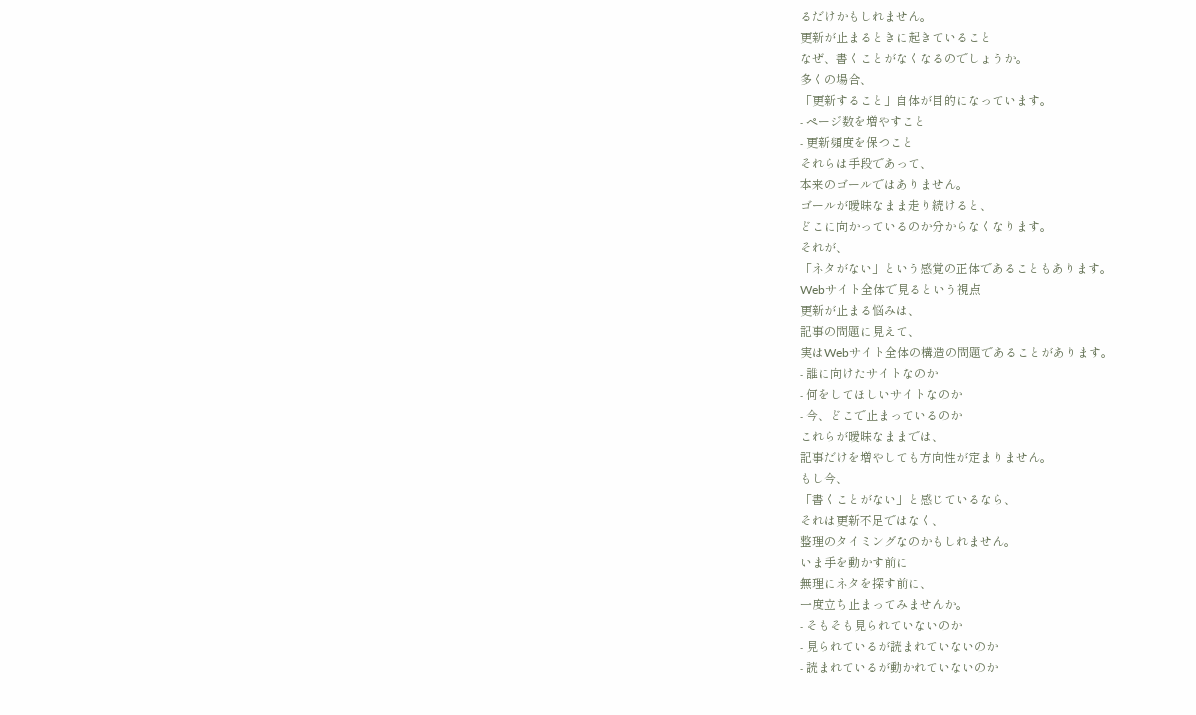るだけかもしれません。
更新が止まるときに起きていること
なぜ、書くことがなくなるのでしょうか。
多くの場合、
「更新すること」自体が目的になっています。
- ページ数を増やすこと
- 更新頻度を保つこと
それらは手段であって、
本来のゴールではありません。
ゴールが曖昧なまま走り続けると、
どこに向かっているのか分からなくなります。
それが、
「ネタがない」という感覚の正体であることもあります。
Webサイト全体で見るという視点
更新が止まる悩みは、
記事の問題に見えて、
実はWebサイト全体の構造の問題であることがあります。
- 誰に向けたサイトなのか
- 何をしてほしいサイトなのか
- 今、どこで止まっているのか
これらが曖昧なままでは、
記事だけを増やしても方向性が定まりません。
もし今、
「書くことがない」と感じているなら、
それは更新不足ではなく、
整理のタイミングなのかもしれません。
いま手を動かす前に
無理にネタを探す前に、
一度立ち止まってみませんか。
- そもそも見られていないのか
- 見られているが読まれていないのか
- 読まれているが動かれていないのか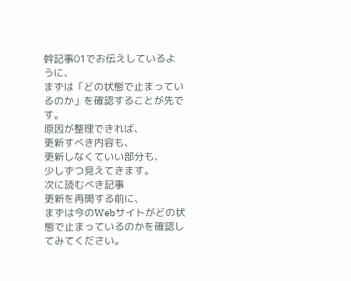幹記事01でお伝えしているように、
まずは「どの状態で止まっているのか」を確認することが先です。
原因が整理できれば、
更新すべき内容も、
更新しなくていい部分も、
少しずつ見えてきます。
次に読むべき記事
更新を再開する前に、
まずは今のWebサイトがどの状態で止まっているのかを確認してみてください。